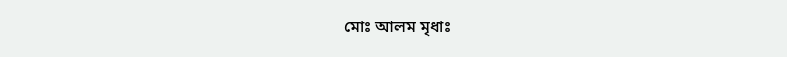মোঃ আলম মৃধাঃ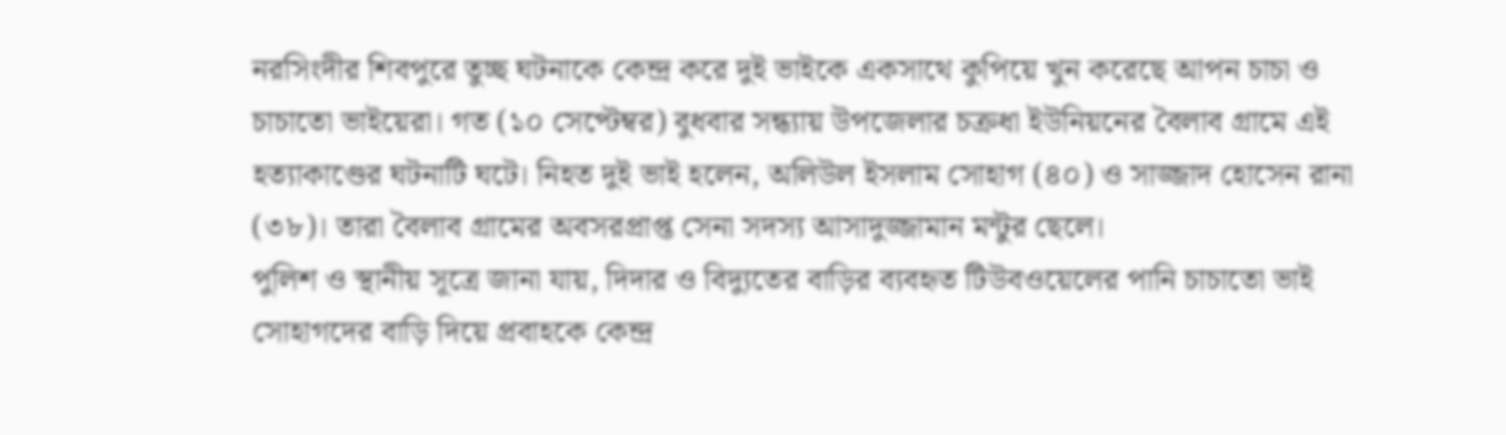নরসিংদীর শিবপুরে তুচ্ছ ঘটনাকে কেন্দ্র করে দুই ভাইকে একসাথে কুপিয়ে খুন করেছে আপন চাচা ও চাচাতো ভাইয়েরা। গত (১০ সেপ্টেম্বর) বুধবার সন্ধ্যায় উপজেলার চক্রধা ইউনিয়নের বৈলাব গ্রামে এই হত্যাকাণ্ডের ঘটনাটি ঘটে। নিহত দুই ভাই হলেন, অলিউল ইসলাম সোহাগ (৪০) ও সাজ্জাদ হোসেন রানা (৩৮)। তারা বৈলাব গ্রামের অবসরপ্রাপ্ত সেনা সদস্য আসাদুজ্জামান মন্টুর ছেলে।
পুলিশ ও স্থানীয় সূত্রে জানা যায়, দিদার ও বিদ্যুতের বাড়ির ব্যবহৃত টিউবওয়েলের পানি চাচাতো ভাই সোহাগদের বাড়ি দিয়ে প্রবাহকে কেন্দ্র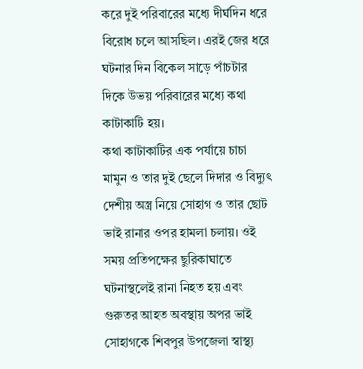করে দুই পরিবারের মধ্যে দীর্ঘদিন ধরে বিরোধ চলে আসছিল। এরই জের ধরে ঘটনার দিন বিকেল সাড়ে পাঁচটার দিকে উভয় পরিবারের মধ্যে কথা কাটাকাটি হয়।
কথা কাটাকাটির এক পর্যায়ে চাচা মামুন ও তার দুই ছেলে দিদার ও বিদ্যুৎ দেশীয় অস্ত্র নিয়ে সোহাগ ও তার ছোট ভাই রানার ওপর হামলা চলায়। ওই সময় প্রতিপক্ষের ছুরিকাঘাতে ঘটনাস্থলেই রানা নিহত হয় এবং গুরুতর আহত অবস্থায় অপর ভাই সোহাগকে শিবপুর উপজেলা স্বাস্থ্য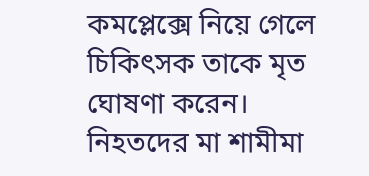কমপ্লেক্সে নিয়ে গেলে চিকিৎসক তাকে মৃত ঘোষণা করেন।
নিহতদের মা শামীমা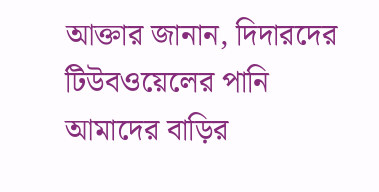আক্তার জানান, দিদারদের টিউবওয়েলের পানি আমাদের বাড়ির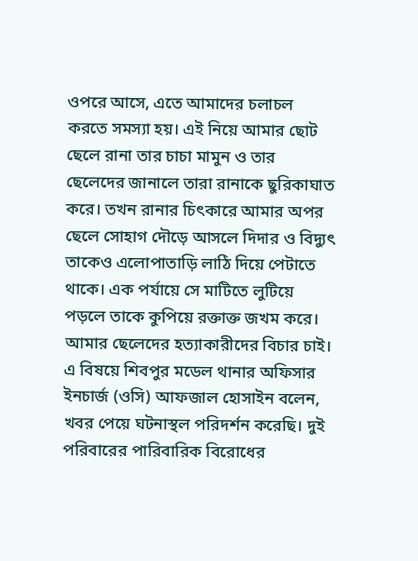ওপরে আসে, এতে আমাদের চলাচল করতে সমস্যা হয়। এই নিয়ে আমার ছোট ছেলে রানা তার চাচা মামুন ও তার ছেলেদের জানালে তারা রানাকে ছুরিকাঘাত করে। তখন রানার চিৎকারে আমার অপর ছেলে সোহাগ দৌড়ে আসলে দিদার ও বিদ্যুৎ তাকেও এলোপাতাড়ি লাঠি দিয়ে পেটাতে থাকে। এক পর্যায়ে সে মাটিতে লুটিয়ে পড়লে তাকে কুপিয়ে রক্তাক্ত জখম করে। আমার ছেলেদের হত্যাকারীদের বিচার চাই।
এ বিষয়ে শিবপুর মডেল থানার অফিসার ইনচার্জ (ওসি) আফজাল হোসাইন বলেন, খবর পেয়ে ঘটনাস্থল পরিদর্শন করেছি। দুই পরিবারের পারিবারিক বিরোধের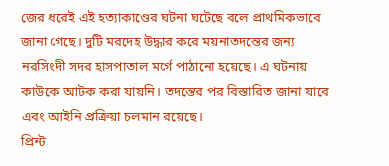জের ধরেই এই হত্যাকাণ্ডের ঘটনা ঘটেছে বলে প্রাথমিকভাবে জানা গেছে। দুটি মরদেহ উদ্ধার করে ময়নাতদন্তের জন্য নরসিংদী সদর হাসপাতাল মর্গে পাঠানো হয়েছে। এ ঘটনায় কাউকে আটক করা যায়নি। তদন্তের পর বিস্তারিত জানা যাবে এবং আইনি প্রক্রিয়া চলমান রয়েছে।
প্রিন্ট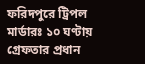ফরিদপুরে ট্রিপল মার্ডারঃ ১০ ঘণ্টায় গ্রেফতার প্রধান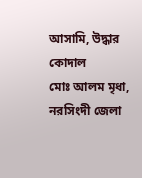আসামি, উদ্ধার কোদাল
মোঃ আলম মৃধা, নরসিংদী জেলা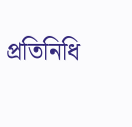প্রতিনিধি